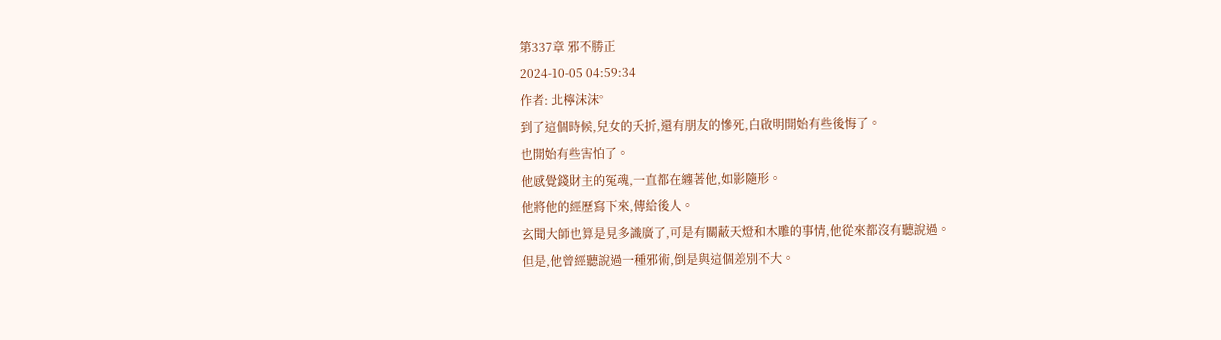第337章 邪不勝正
2024-10-05 04:59:34
作者: 北檸沫沫°
到了這個時候,兒女的夭折,還有朋友的慘死,白啟明開始有些後悔了。
也開始有些害怕了。
他感覺錢財主的冤魂,一直都在纏著他,如影隨形。
他將他的經歷寫下來,傳給後人。
玄聞大師也算是見多識廣了,可是有關蔽天燈和木雕的事情,他從來都沒有聽說過。
但是,他曾經聽說過一種邪術,倒是與這個差別不大。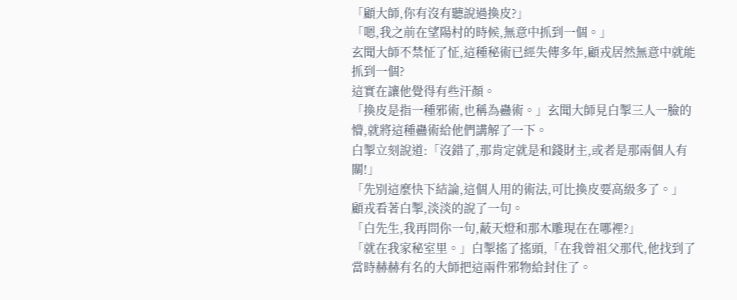「顧大師,你有沒有聽說過換皮?」
「嗯,我之前在望陽村的時候,無意中抓到一個。」
玄聞大師不禁怔了怔,這種秘術已經失傳多年,顧戎居然無意中就能抓到一個?
這實在讓他覺得有些汗顏。
「換皮是指一種邪術,也稱為蠱術。」玄聞大師見白掣三人一臉的懵,就將這種蠱術給他們講解了一下。
白掣立刻說道:「沒錯了,那肯定就是和錢財主,或者是那兩個人有關!」
「先別這麼快下結論,這個人用的術法,可比換皮要高級多了。」
顧戎看著白掣,淡淡的說了一句。
「白先生,我再問你一句,蔽天燈和那木雕現在在哪裡?」
「就在我家秘室里。」白掣搖了搖頭,「在我曾祖父那代,他找到了當時赫赫有名的大師把這兩件邪物給封住了。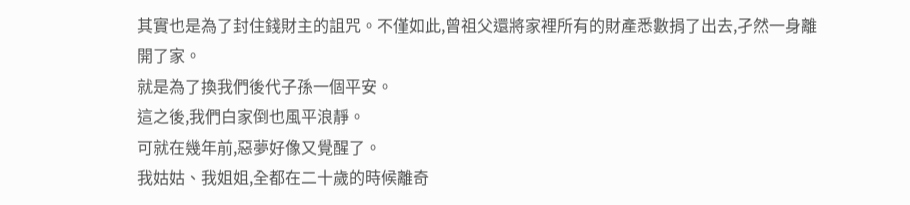其實也是為了封住錢財主的詛咒。不僅如此,曾祖父還將家裡所有的財產悉數捐了出去,孑然一身離開了家。
就是為了換我們後代子孫一個平安。
這之後,我們白家倒也風平浪靜。
可就在幾年前,惡夢好像又覺醒了。
我姑姑、我姐姐,全都在二十歲的時候離奇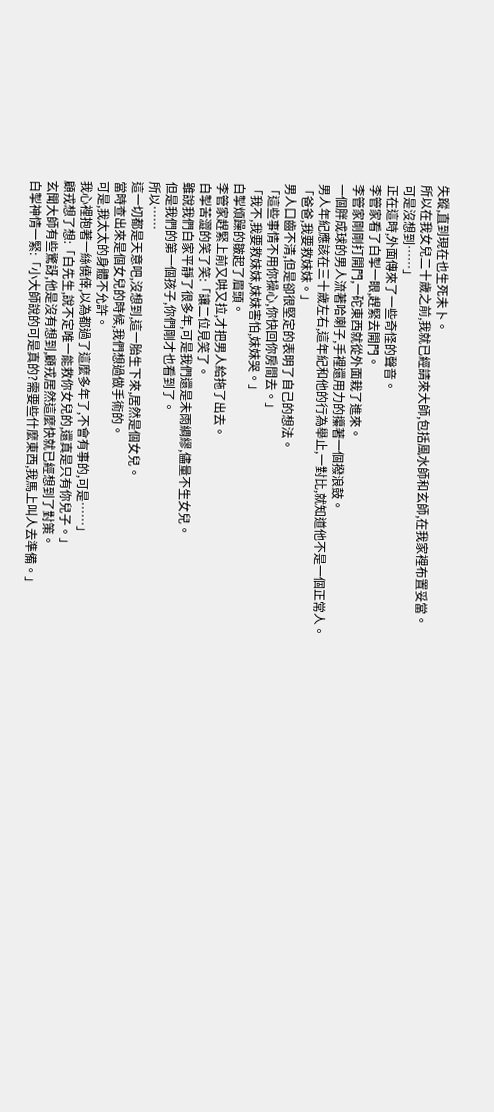失蹤,直到現在也生死未卜。
所以在我女兒二十歲之前,我就已經請來大師,包括風水師和玄師,在我家裡布置妥當。
可是沒想到……」
正在這時,外面傳來了一些奇怪的聲音。
李管家看了白掣一眼,趕緊去開門。
李管家剛剛打開門,一砣東西就從外面栽了進來。
一個胖成球的男人流著哈喇子,手裡還用力的攥著一個撥浪鼓。
男人年紀應該在三十歲左右,這年紀和他的行為舉止,一對比,就知道他不是一個正常人。
「爸爸,我要救妹妹。」
男人口齒不清,但是卻很堅定的表明了自己的想法。
「這些事情不用你操心,你快回你房間去。」
「我不,我要救妹妹,妹妹害怕,妹妹哭。」
白掣煩躁的皺起了眉頭。
李管家趕緊上前又哄又拉,才把男人給拖了出去。
白掣苦澀的笑了笑:「讓二位見笑了。
雖說我們白家平靜了很多年,可是我們還是未雨綢繆,儘量不生女兒。
但是我們的第一個孩子,你們剛才也看到了。
所以……
這一切都是天意吧,沒想到,這一胎生下來,居然是個女兒。
當時查出來是個女兒的時候,我們想過做手術的。
可是,我太太的身體不允許。
我心裡抱著一絲僥倖,以為都過了這麼多年了,不會有事的,可是……」
顧戎想了想:「白先生,說不定唯一能救你女兒的,還真是只有你兒子。」
玄聞大師有些驚訝,他是沒有想到,顧戎居然這麼快就已經想到了對策。
白掣神情一緊:「小大師說的可是真的?需要些什麼東西,我馬上叫人去準備。」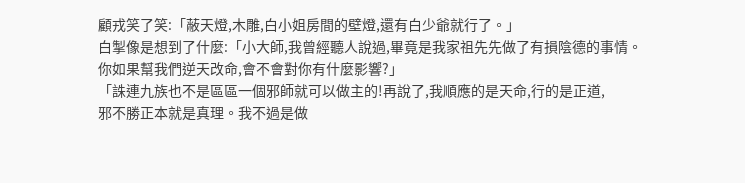顧戎笑了笑:「蔽天燈,木雕,白小姐房間的壁燈,還有白少爺就行了。」
白掣像是想到了什麼:「小大師,我曾經聽人說過,畢竟是我家祖先先做了有損陰德的事情。
你如果幫我們逆天改命,會不會對你有什麼影響?」
「誅連九族也不是區區一個邪師就可以做主的!再說了,我順應的是天命,行的是正道,
邪不勝正本就是真理。我不過是做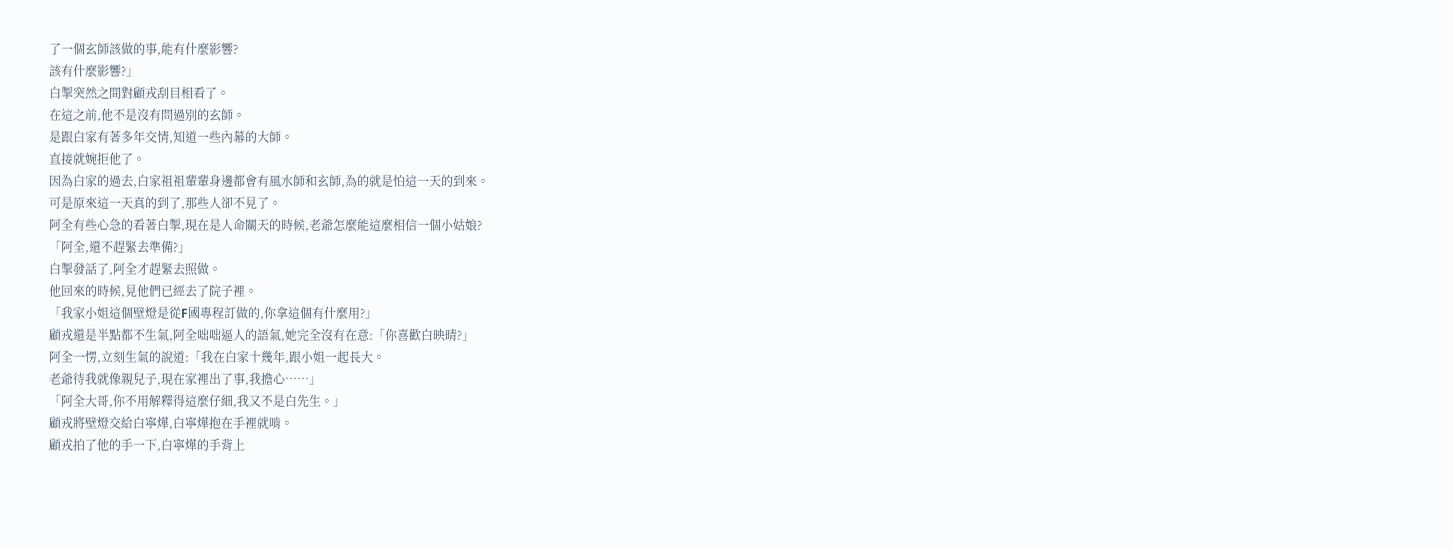了一個玄師該做的事,能有什麼影響?
該有什麼影響?」
白掣突然之間對顧戎刮目相看了。
在這之前,他不是沒有問過別的玄師。
是跟白家有著多年交情,知道一些內幕的大師。
直接就婉拒他了。
因為白家的過去,白家祖祖輩輩身邊都會有風水師和玄師,為的就是怕這一天的到來。
可是原來這一天真的到了,那些人卻不見了。
阿全有些心急的看著白掣,現在是人命關天的時候,老爺怎麼能這麼相信一個小姑娘?
「阿全,還不趕緊去準備?」
白掣發話了,阿全才趕緊去照做。
他回來的時候,見他們已經去了院子裡。
「我家小姐這個壁燈是從F國專程訂做的,你拿這個有什麼用?」
顧戎還是半點都不生氣,阿全咄咄逼人的語氣,她完全沒有在意:「你喜歡白映晴?」
阿全一愣,立刻生氣的說道:「我在白家十幾年,跟小姐一起長大。
老爺待我就像親兒子,現在家裡出了事,我擔心……」
「阿全大哥,你不用解釋得這麼仔細,我又不是白先生。」
顧戎將壁燈交給白寧燁,白寧燁抱在手裡就啃。
顧戎拍了他的手一下,白寧燁的手背上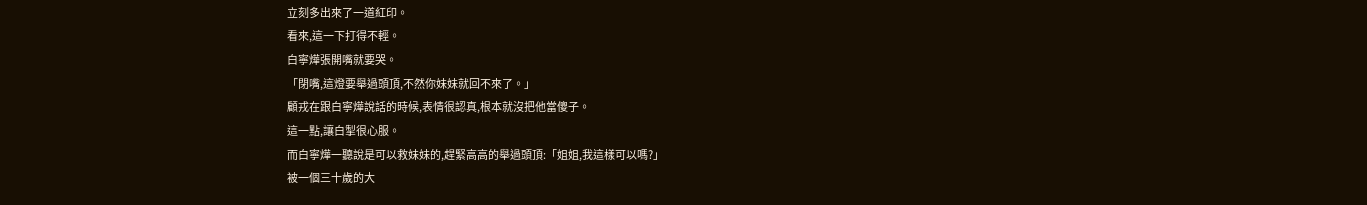立刻多出來了一道紅印。
看來,這一下打得不輕。
白寧燁張開嘴就要哭。
「閉嘴,這燈要舉過頭頂,不然你妹妹就回不來了。」
顧戎在跟白寧燁說話的時候,表情很認真,根本就沒把他當傻子。
這一點,讓白掣很心服。
而白寧燁一聽說是可以救妹妹的,趕緊高高的舉過頭頂:「姐姐,我這樣可以嗎?」
被一個三十歲的大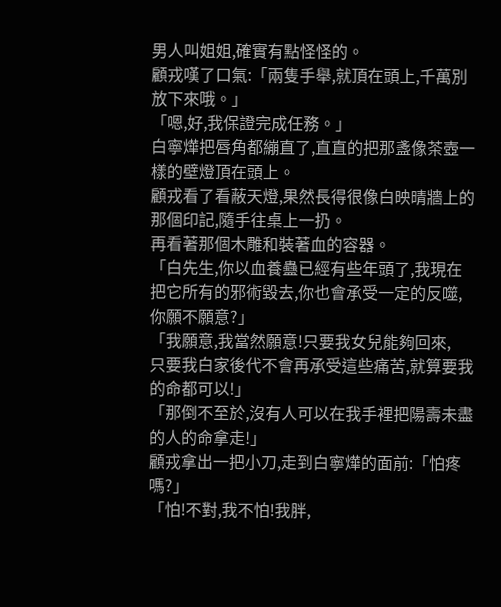男人叫姐姐,確實有點怪怪的。
顧戎嘆了口氣:「兩隻手舉,就頂在頭上,千萬別放下來哦。」
「嗯,好,我保證完成任務。」
白寧燁把唇角都繃直了,直直的把那盞像茶壺一樣的壁燈頂在頭上。
顧戎看了看蔽天燈,果然長得很像白映晴牆上的那個印記,隨手往桌上一扔。
再看著那個木雕和裝著血的容器。
「白先生,你以血養蠱已經有些年頭了,我現在把它所有的邪術毀去,你也會承受一定的反噬,你願不願意?」
「我願意,我當然願意!只要我女兒能夠回來,
只要我白家後代不會再承受這些痛苦,就算要我的命都可以!」
「那倒不至於,沒有人可以在我手裡把陽壽未盡的人的命拿走!」
顧戎拿出一把小刀,走到白寧燁的面前:「怕疼嗎?」
「怕!不對,我不怕!我胖,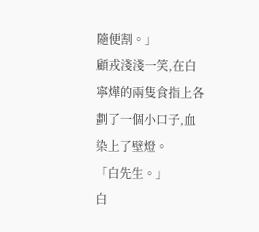隨便割。」
顧戎淺淺一笑,在白寧燁的兩隻食指上各劃了一個小口子,血染上了壁燈。
「白先生。」
白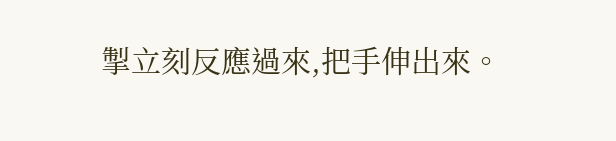掣立刻反應過來,把手伸出來。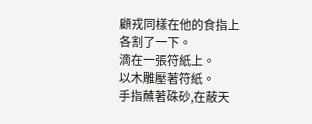顧戎同樣在他的食指上各割了一下。
滴在一張符紙上。
以木雕壓著符紙。
手指蘸著硃砂,在蔽天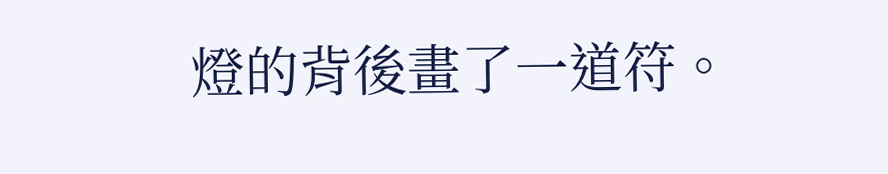燈的背後畫了一道符。